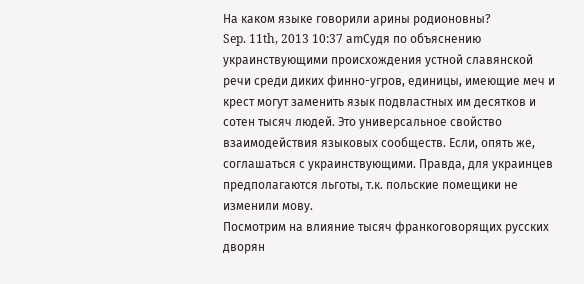На каком языке говорили арины родионовны?
Sep. 11th, 2013 10:37 amСудя по объяснению украинствующими происхождения устной славянской речи среди диких финно-угров, единицы, имеющие меч и крест могут заменить язык подвластных им десятков и сотен тысяч людей. Это универсальное свойство взаимодействия языковых сообществ. Если, опять же, соглашаться с украинствующими. Правда, для украинцев предполагаются льготы, т.к. польские помещики не изменили мову.
Посмотрим на влияние тысяч франкоговорящих русских дворян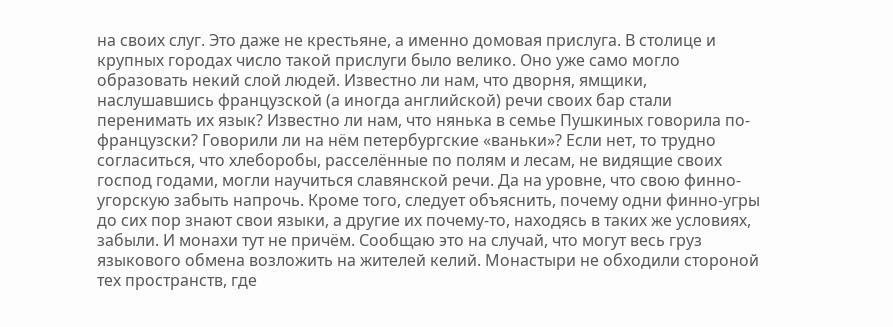на своих слуг. Это даже не крестьяне, а именно домовая прислуга. В столице и крупных городах число такой прислуги было велико. Оно уже само могло образовать некий слой людей. Известно ли нам, что дворня, ямщики, наслушавшись французской (а иногда английской) речи своих бар стали перенимать их язык? Известно ли нам, что нянька в семье Пушкиных говорила по-французски? Говорили ли на нём петербургские «ваньки»? Если нет, то трудно согласиться, что хлеборобы, расселённые по полям и лесам, не видящие своих господ годами, могли научиться славянской речи. Да на уровне, что свою финно-угорскую забыть напрочь. Кроме того, следует объяснить, почему одни финно-угры до сих пор знают свои языки, а другие их почему-то, находясь в таких же условиях, забыли. И монахи тут не причём. Сообщаю это на случай, что могут весь груз языкового обмена возложить на жителей келий. Монастыри не обходили стороной тех пространств, где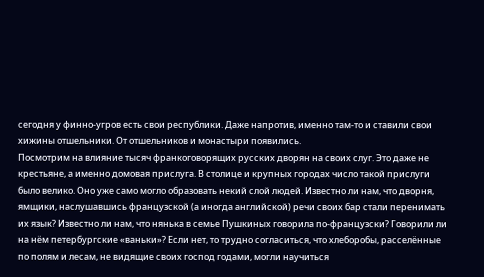сегодня у финно-угров есть свои республики. Даже напротив, именно там-то и ставили свои хижины отшельники. От отшельников и монастыри появились.
Посмотрим на влияние тысяч франкоговорящих русских дворян на своих слуг. Это даже не крестьяне, а именно домовая прислуга. В столице и крупных городах число такой прислуги было велико. Оно уже само могло образовать некий слой людей. Известно ли нам, что дворня, ямщики, наслушавшись французской (а иногда английской) речи своих бар стали перенимать их язык? Известно ли нам, что нянька в семье Пушкиных говорила по-французски? Говорили ли на нём петербургские «ваньки»? Если нет, то трудно согласиться, что хлеборобы, расселённые по полям и лесам, не видящие своих господ годами, могли научиться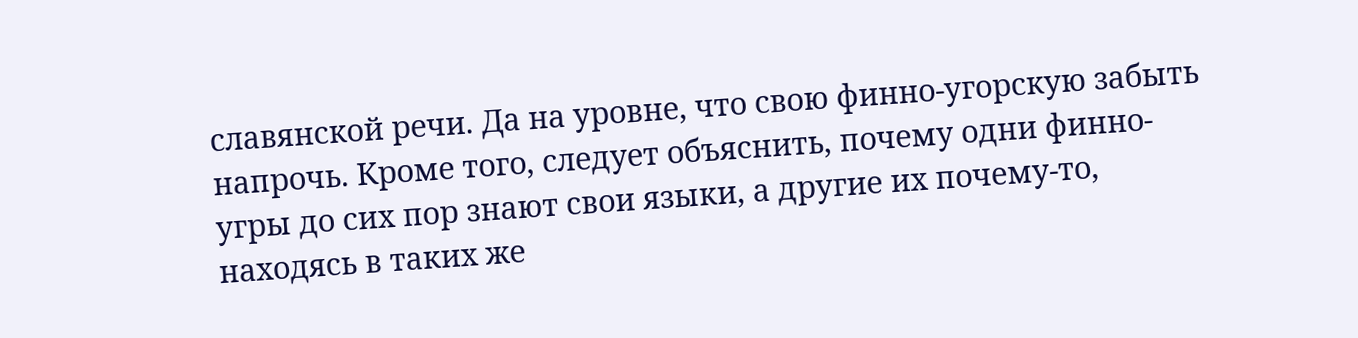славянской речи. Да на уровне, что свою финно-угорскую забыть напрочь. Кроме того, следует объяснить, почему одни финно-угры до сих пор знают свои языки, а другие их почему-то, находясь в таких же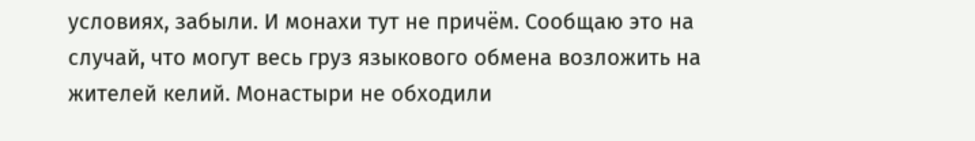условиях, забыли. И монахи тут не причём. Сообщаю это на случай, что могут весь груз языкового обмена возложить на жителей келий. Монастыри не обходили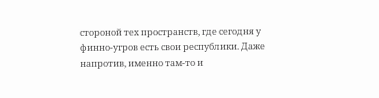стороной тех пространств, где сегодня у финно-угров есть свои республики. Даже напротив, именно там-то и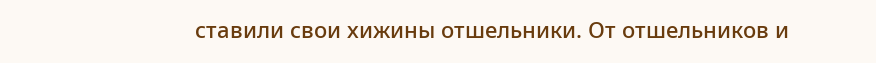ставили свои хижины отшельники. От отшельников и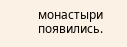монастыри появились.